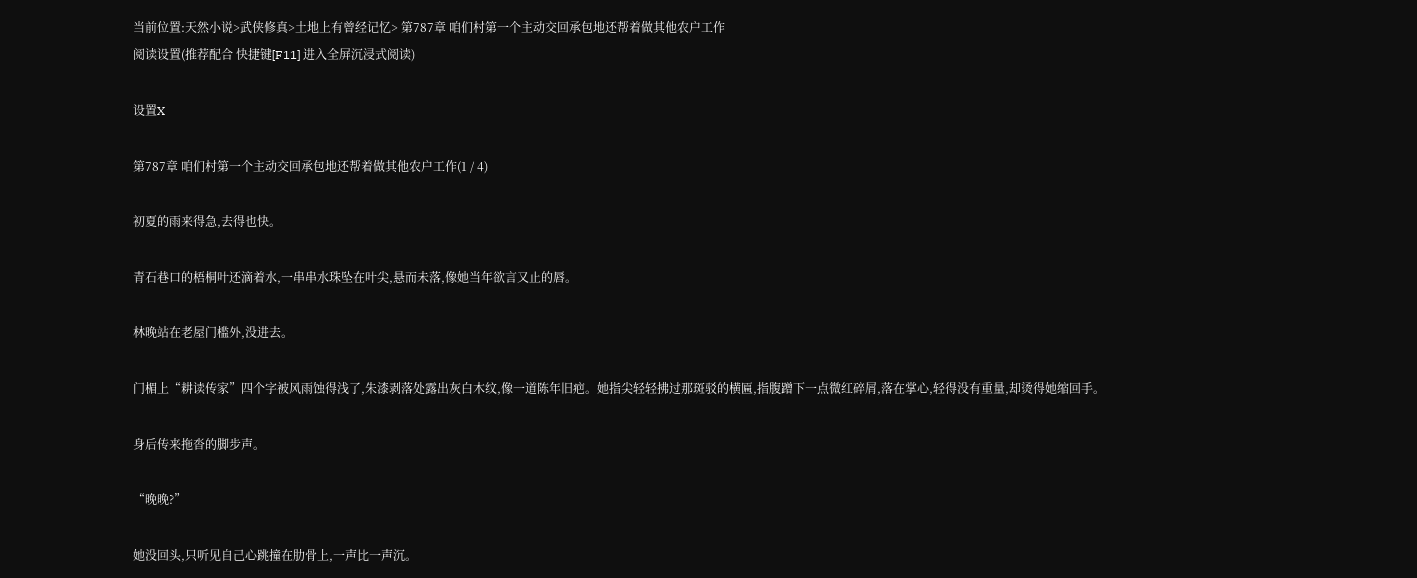当前位置:天然小说>武侠修真>土地上有曾经记忆> 第787章 咱们村第一个主动交回承包地还帮着做其他农户工作
阅读设置(推荐配合 快捷键[F11] 进入全屏沉浸式阅读)

设置X

第787章 咱们村第一个主动交回承包地还帮着做其他农户工作(1 / 4)

初夏的雨来得急,去得也快。

青石巷口的梧桐叶还滴着水,一串串水珠坠在叶尖,悬而未落,像她当年欲言又止的唇。

林晚站在老屋门槛外,没进去。

门楣上“耕读传家”四个字被风雨蚀得浅了,朱漆剥落处露出灰白木纹,像一道陈年旧疤。她指尖轻轻拂过那斑驳的横匾,指腹蹭下一点微红碎屑,落在掌心,轻得没有重量,却烫得她缩回手。

身后传来拖沓的脚步声。

“晚晚?”

她没回头,只听见自己心跳撞在肋骨上,一声比一声沉。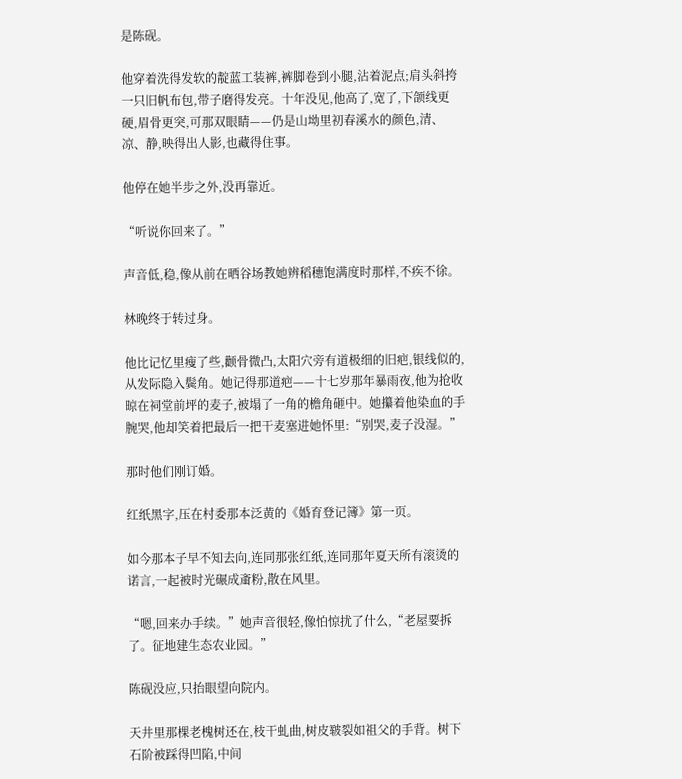是陈砚。

他穿着洗得发软的靛蓝工装裤,裤脚卷到小腿,沾着泥点;肩头斜挎一只旧帆布包,带子磨得发亮。十年没见,他高了,宽了,下颌线更硬,眉骨更突,可那双眼睛——仍是山坳里初春溪水的颜色,清、凉、静,映得出人影,也藏得住事。

他停在她半步之外,没再靠近。

“听说你回来了。”

声音低,稳,像从前在晒谷场教她辨稻穗饱满度时那样,不疾不徐。

林晚终于转过身。

他比记忆里瘦了些,颧骨微凸,太阳穴旁有道极细的旧疤,银线似的,从发际隐入鬓角。她记得那道疤——十七岁那年暴雨夜,他为抢收晾在祠堂前坪的麦子,被塌了一角的檐角砸中。她攥着他染血的手腕哭,他却笑着把最后一把干麦塞进她怀里:“别哭,麦子没湿。”

那时他们刚订婚。

红纸黑字,压在村委那本泛黄的《婚育登记簿》第一页。

如今那本子早不知去向,连同那张红纸,连同那年夏天所有滚烫的诺言,一起被时光碾成齑粉,散在风里。

“嗯,回来办手续。”她声音很轻,像怕惊扰了什么,“老屋要拆了。征地建生态农业园。”

陈砚没应,只抬眼望向院内。

天井里那棵老槐树还在,枝干虬曲,树皮皲裂如祖父的手背。树下石阶被踩得凹陷,中间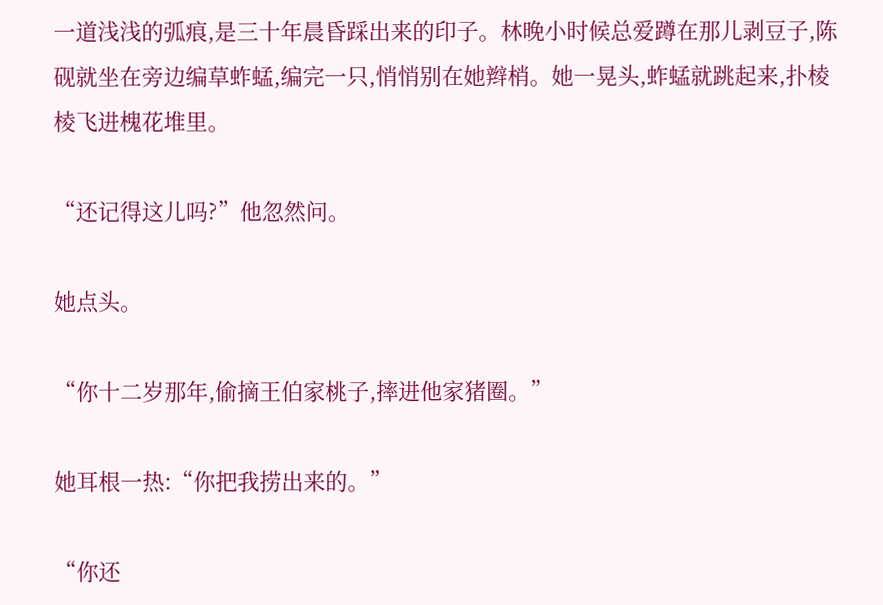一道浅浅的弧痕,是三十年晨昏踩出来的印子。林晚小时候总爱蹲在那儿剥豆子,陈砚就坐在旁边编草蚱蜢,编完一只,悄悄别在她辫梢。她一晃头,蚱蜢就跳起来,扑棱棱飞进槐花堆里。

“还记得这儿吗?”他忽然问。

她点头。

“你十二岁那年,偷摘王伯家桃子,摔进他家猪圈。”

她耳根一热:“你把我捞出来的。”

“你还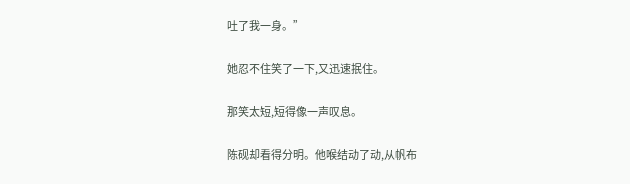吐了我一身。”

她忍不住笑了一下,又迅速抿住。

那笑太短,短得像一声叹息。

陈砚却看得分明。他喉结动了动,从帆布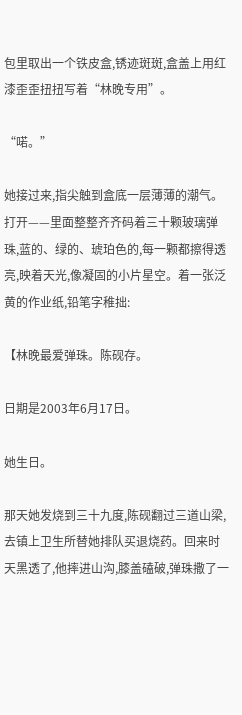包里取出一个铁皮盒,锈迹斑斑,盒盖上用红漆歪歪扭扭写着“林晚专用”。

“喏。”

她接过来,指尖触到盒底一层薄薄的潮气。打开——里面整整齐齐码着三十颗玻璃弹珠,蓝的、绿的、琥珀色的,每一颗都擦得透亮,映着天光,像凝固的小片星空。着一张泛黄的作业纸,铅笔字稚拙:

【林晚最爱弹珠。陈砚存。

日期是2003年6月17日。

她生日。

那天她发烧到三十九度,陈砚翻过三道山梁,去镇上卫生所替她排队买退烧药。回来时天黑透了,他摔进山沟,膝盖磕破,弹珠撒了一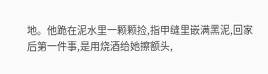地。他跪在泥水里一颗颗捡,指甲缝里嵌满黑泥,回家后第一件事,是用烧酒给她擦额头,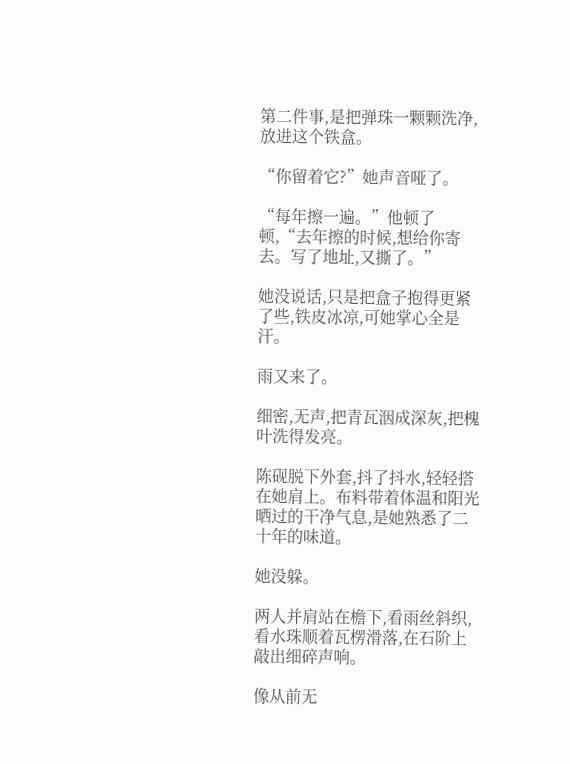第二件事,是把弹珠一颗颗洗净,放进这个铁盒。

“你留着它?”她声音哑了。

“每年擦一遍。”他顿了顿,“去年擦的时候,想给你寄去。写了地址,又撕了。”

她没说话,只是把盒子抱得更紧了些,铁皮冰凉,可她掌心全是汗。

雨又来了。

细密,无声,把青瓦洇成深灰,把槐叶洗得发亮。

陈砚脱下外套,抖了抖水,轻轻搭在她肩上。布料带着体温和阳光晒过的干净气息,是她熟悉了二十年的味道。

她没躲。

两人并肩站在檐下,看雨丝斜织,看水珠顺着瓦楞滑落,在石阶上敲出细碎声响。

像从前无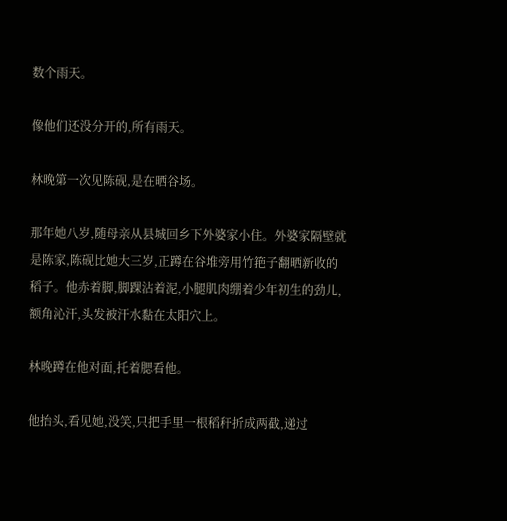数个雨天。

像他们还没分开的,所有雨天。

林晚第一次见陈砚,是在晒谷场。

那年她八岁,随母亲从县城回乡下外婆家小住。外婆家隔壁就是陈家,陈砚比她大三岁,正蹲在谷堆旁用竹筢子翻晒新收的稻子。他赤着脚,脚踝沾着泥,小腿肌肉绷着少年初生的劲儿,额角沁汗,头发被汗水黏在太阳穴上。

林晚蹲在他对面,托着腮看他。

他抬头,看见她,没笑,只把手里一根稻秆折成两截,递过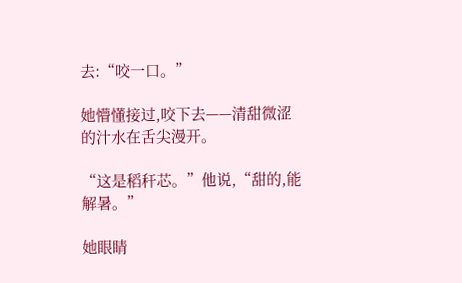去:“咬一口。”

她懵懂接过,咬下去——清甜微涩的汁水在舌尖漫开。

“这是稻秆芯。”他说,“甜的,能解暑。”

她眼睛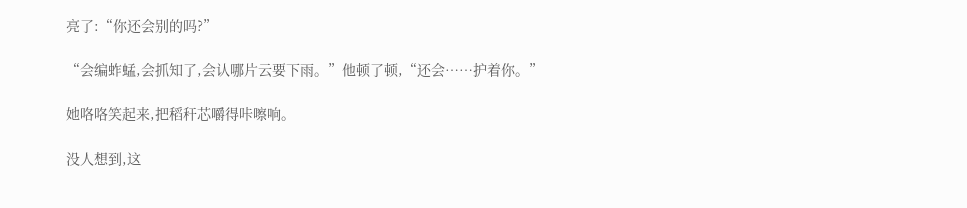亮了:“你还会别的吗?”

“会编蚱蜢,会抓知了,会认哪片云要下雨。”他顿了顿,“还会……护着你。”

她咯咯笑起来,把稻秆芯嚼得咔嚓响。

没人想到,这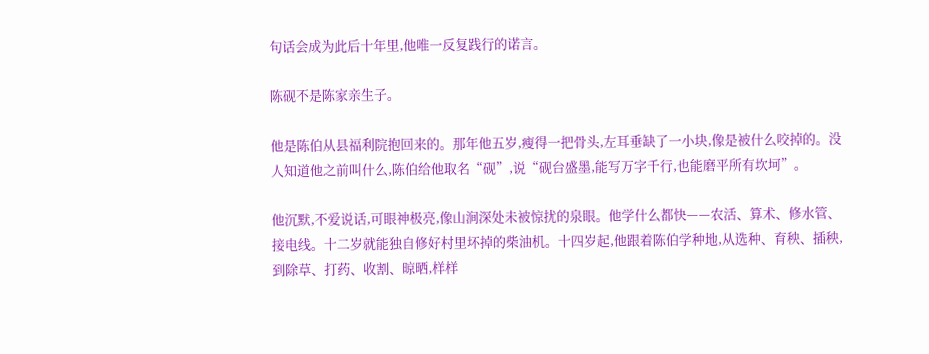句话会成为此后十年里,他唯一反复践行的诺言。

陈砚不是陈家亲生子。

他是陈伯从县福利院抱回来的。那年他五岁,瘦得一把骨头,左耳垂缺了一小块,像是被什么咬掉的。没人知道他之前叫什么,陈伯给他取名“砚”,说“砚台盛墨,能写万字千行,也能磨平所有坎坷”。

他沉默,不爱说话,可眼神极亮,像山涧深处未被惊扰的泉眼。他学什么都快——农活、算术、修水管、接电线。十二岁就能独自修好村里坏掉的柴油机。十四岁起,他跟着陈伯学种地,从选种、育秧、插秧,到除草、打药、收割、晾晒,样样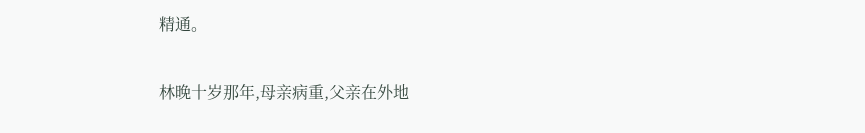精通。

林晚十岁那年,母亲病重,父亲在外地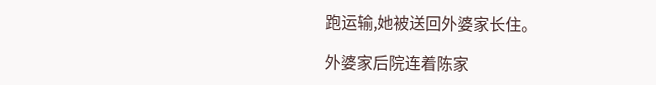跑运输,她被送回外婆家长住。

外婆家后院连着陈家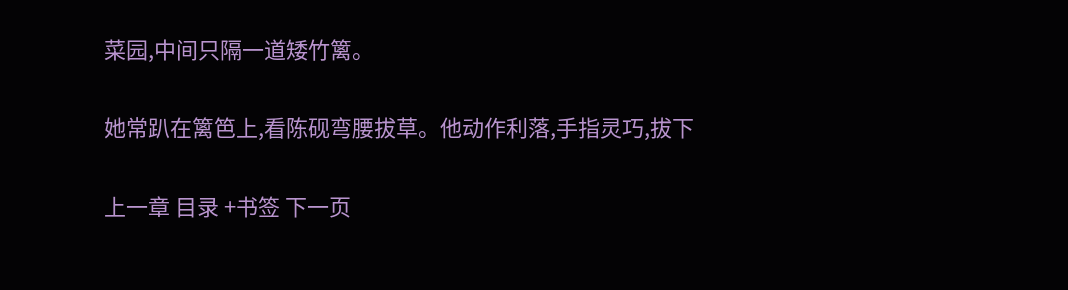菜园,中间只隔一道矮竹篱。

她常趴在篱笆上,看陈砚弯腰拔草。他动作利落,手指灵巧,拔下

上一章 目录 +书签 下一页